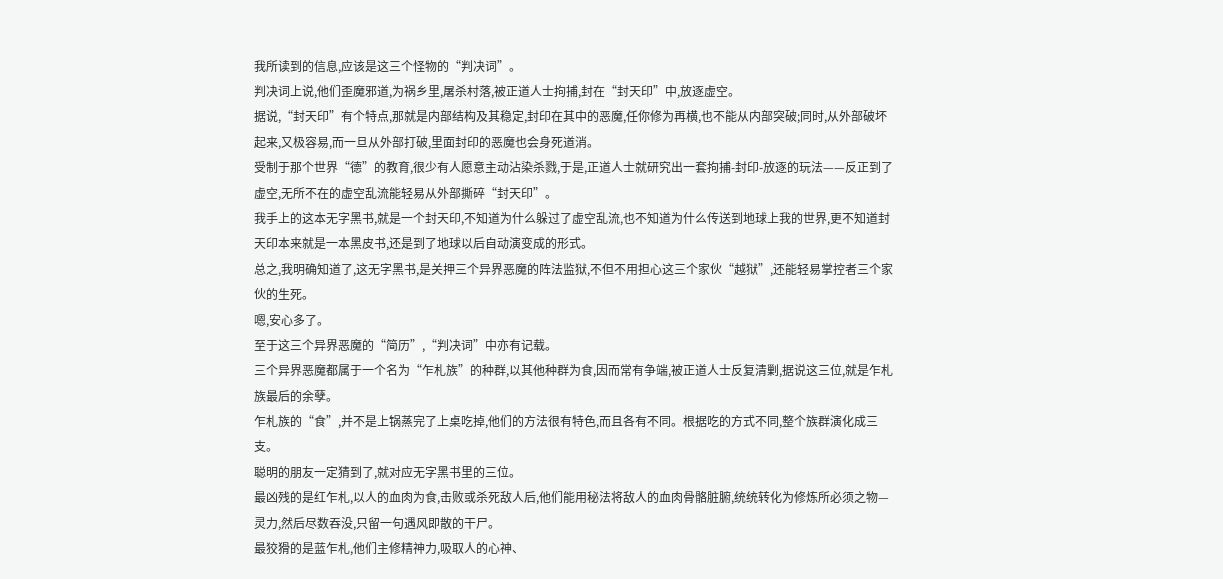我所读到的信息,应该是这三个怪物的“判决词”。
判决词上说,他们歪魔邪道,为祸乡里,屠杀村落,被正道人士拘捕,封在“封天印”中,放逐虚空。
据说,“封天印”有个特点,那就是内部结构及其稳定,封印在其中的恶魔,任你修为再横,也不能从内部突破;同时,从外部破坏起来,又极容易,而一旦从外部打破,里面封印的恶魔也会身死道消。
受制于那个世界“德”的教育,很少有人愿意主动沾染杀戮,于是,正道人士就研究出一套拘捕-封印-放逐的玩法——反正到了虚空,无所不在的虚空乱流能轻易从外部撕碎“封天印”。
我手上的这本无字黑书,就是一个封天印,不知道为什么躲过了虚空乱流,也不知道为什么传送到地球上我的世界,更不知道封天印本来就是一本黑皮书,还是到了地球以后自动演变成的形式。
总之,我明确知道了,这无字黑书,是关押三个异界恶魔的阵法监狱,不但不用担心这三个家伙“越狱”,还能轻易掌控者三个家伙的生死。
嗯,安心多了。
至于这三个异界恶魔的“简历”,“判决词”中亦有记载。
三个异界恶魔都属于一个名为“乍札族”的种群,以其他种群为食,因而常有争端,被正道人士反复清剿,据说这三位,就是乍札族最后的余孽。
乍札族的“食”,并不是上锅蒸完了上桌吃掉,他们的方法很有特色,而且各有不同。根据吃的方式不同,整个族群演化成三支。
聪明的朋友一定猜到了,就对应无字黑书里的三位。
最凶残的是红乍札,以人的血肉为食,击败或杀死敌人后,他们能用秘法将敌人的血肉骨骼脏腑,统统转化为修炼所必须之物—灵力,然后尽数吞没,只留一句遇风即散的干尸。
最狡猾的是蓝乍札,他们主修精神力,吸取人的心神、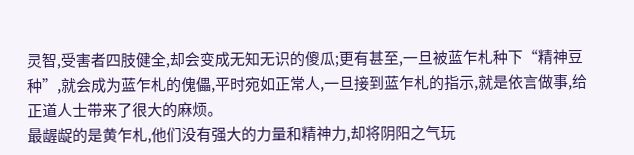灵智,受害者四肢健全,却会变成无知无识的傻瓜;更有甚至,一旦被蓝乍札种下“精神豆种”,就会成为蓝乍札的傀儡,平时宛如正常人,一旦接到蓝乍札的指示,就是依言做事,给正道人士带来了很大的麻烦。
最龌龊的是黄乍札,他们没有强大的力量和精神力,却将阴阳之气玩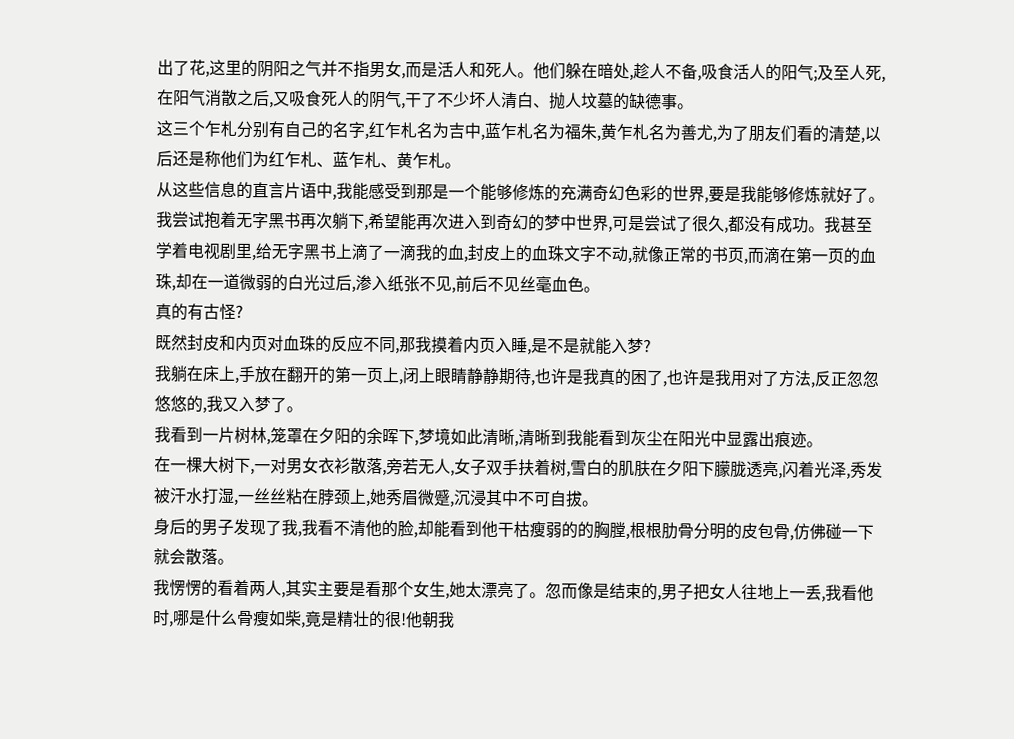出了花,这里的阴阳之气并不指男女,而是活人和死人。他们躲在暗处,趁人不备,吸食活人的阳气;及至人死,在阳气消散之后,又吸食死人的阴气,干了不少坏人清白、抛人坟墓的缺德事。
这三个乍札分别有自己的名字,红乍札名为吉中,蓝乍札名为福朱,黄乍札名为善尤,为了朋友们看的清楚,以后还是称他们为红乍札、蓝乍札、黄乍札。
从这些信息的直言片语中,我能感受到那是一个能够修炼的充满奇幻色彩的世界,要是我能够修炼就好了。
我尝试抱着无字黑书再次躺下,希望能再次进入到奇幻的梦中世界,可是尝试了很久,都没有成功。我甚至学着电视剧里,给无字黑书上滴了一滴我的血,封皮上的血珠文字不动,就像正常的书页,而滴在第一页的血珠,却在一道微弱的白光过后,渗入纸张不见,前后不见丝毫血色。
真的有古怪?
既然封皮和内页对血珠的反应不同,那我摸着内页入睡,是不是就能入梦?
我躺在床上,手放在翻开的第一页上,闭上眼睛静静期待,也许是我真的困了,也许是我用对了方法,反正忽忽悠悠的,我又入梦了。
我看到一片树林,笼罩在夕阳的余晖下,梦境如此清晰,清晰到我能看到灰尘在阳光中显露出痕迹。
在一棵大树下,一对男女衣衫散落,旁若无人,女子双手扶着树,雪白的肌肤在夕阳下朦胧透亮,闪着光泽,秀发被汗水打湿,一丝丝粘在脖颈上,她秀眉微蹙,沉浸其中不可自拔。
身后的男子发现了我,我看不清他的脸,却能看到他干枯瘦弱的的胸膛,根根肋骨分明的皮包骨,仿佛碰一下就会散落。
我愣愣的看着两人,其实主要是看那个女生,她太漂亮了。忽而像是结束的,男子把女人往地上一丢,我看他时,哪是什么骨瘦如柴,竟是精壮的很!他朝我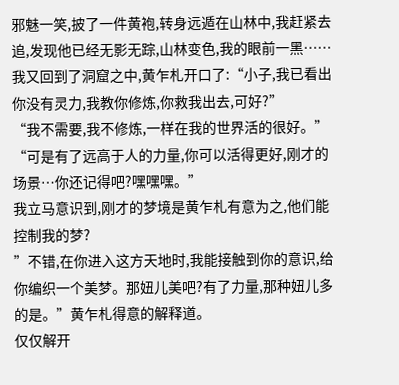邪魅一笑,披了一件黄袍,转身远遁在山林中,我赶紧去追,发现他已经无影无踪,山林变色,我的眼前一黑……
我又回到了洞窟之中,黄乍札开口了:“小子,我已看出你没有灵力,我教你修炼,你救我出去,可好?”
“我不需要,我不修炼,一样在我的世界活的很好。”
“可是有了远高于人的力量,你可以活得更好,刚才的场景…你还记得吧?嘿嘿嘿。”
我立马意识到,刚才的梦境是黄乍札有意为之,他们能控制我的梦?
”不错,在你进入这方天地时,我能接触到你的意识,给你编织一个美梦。那妞儿美吧?有了力量,那种妞儿多的是。”黄乍札得意的解释道。
仅仅解开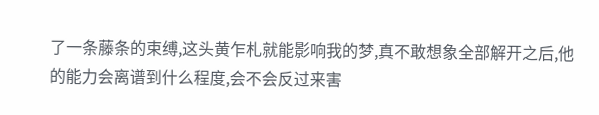了一条藤条的束缚,这头黄乍札就能影响我的梦,真不敢想象全部解开之后,他的能力会离谱到什么程度,会不会反过来害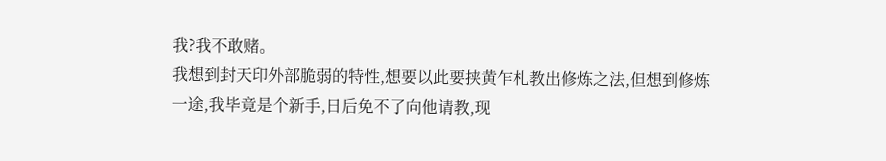我?我不敢赌。
我想到封天印外部脆弱的特性,想要以此要挟黄乍札教出修炼之法,但想到修炼一途,我毕竟是个新手,日后免不了向他请教,现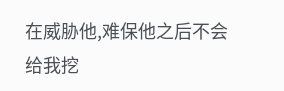在威胁他,难保他之后不会给我挖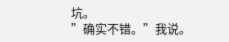坑。
”确实不错。”我说。